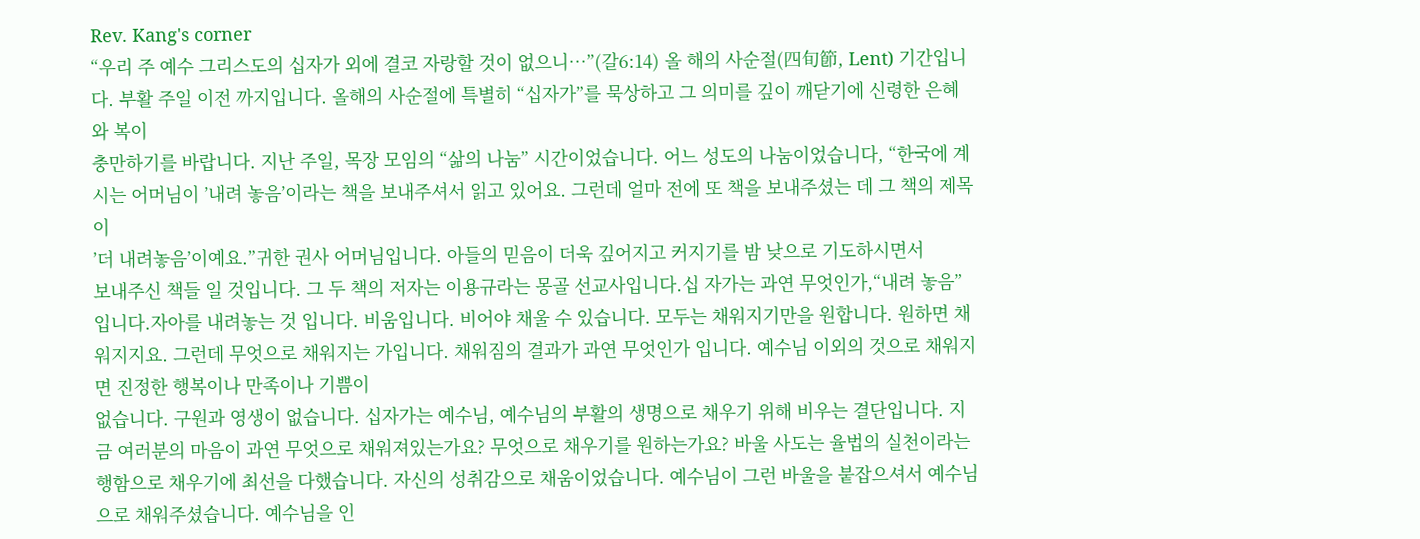Rev. Kang's corner
“우리 주 예수 그리스도의 십자가 외에 결코 자랑할 것이 없으니…”(갈6:14) 올 해의 사순절(四旬節, Lent) 기간입니다. 부활 주일 이전 까지입니다. 올해의 사순절에 특별히 “십자가”를 묵상하고 그 의미를 깊이 깨닫기에 신령한 은혜와 복이
충만하기를 바랍니다. 지난 주일, 목장 모임의 “삶의 나눔” 시간이었습니다. 어느 성도의 나눔이었습니다, “한국에 계시는 어머님이 ’내려 놓음’이라는 책을 보내주셔서 읽고 있어요. 그런데 얼마 전에 또 책을 보내주셨는 데 그 책의 제목이
’더 내려놓음’이예요.”귀한 권사 어머님입니다. 아들의 믿음이 더욱 깊어지고 커지기를 밤 낮으로 기도하시면서
보내주신 책들 일 것입니다. 그 두 책의 저자는 이용규라는 몽골 선교사입니다.십 자가는 과연 무엇인가,“내려 놓음”입니다.자아를 내려놓는 것 입니다. 비움입니다. 비어야 채울 수 있습니다. 모두는 채워지기만을 원합니다. 원하면 채워지지요. 그런데 무엇으로 채워지는 가입니다. 채워짐의 결과가 과연 무엇인가 입니다. 예수님 이외의 것으로 채워지면 진정한 행복이나 만족이나 기쁨이
없습니다. 구원과 영생이 없습니다. 십자가는 예수님, 예수님의 부활의 생명으로 채우기 위해 비우는 결단입니다. 지금 여러분의 마음이 과연 무엇으로 채워져있는가요? 무엇으로 채우기를 원하는가요? 바울 사도는 율법의 실천이라는 행함으로 채우기에 최선을 다했습니다. 자신의 성취감으로 채움이었습니다. 예수님이 그런 바울을 붙잡으셔서 예수님으로 채워주셨습니다. 예수님을 인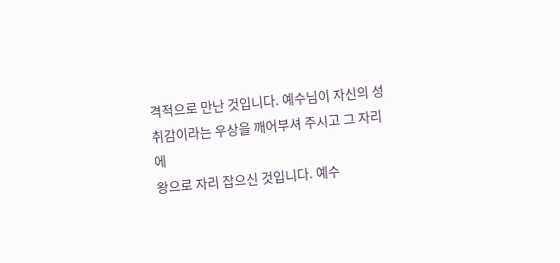격적으로 만난 것입니다. 예수님이 자신의 성취감이라는 우상을 깨어부셔 주시고 그 자리에
왕으로 자리 잡으신 것입니다. 예수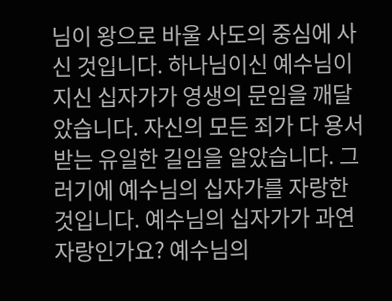님이 왕으로 바울 사도의 중심에 사신 것입니다. 하나님이신 예수님이 지신 십자가가 영생의 문임을 깨달았습니다. 자신의 모든 죄가 다 용서받는 유일한 길임을 알았습니다. 그러기에 예수님의 십자가를 자랑한 것입니다. 예수님의 십자가가 과연 자랑인가요? 예수님의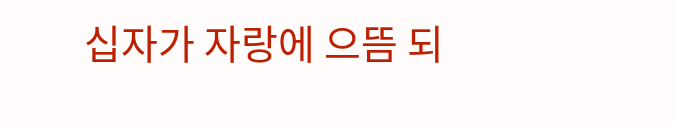십자가 자랑에 으뜸 되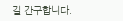길 간구합니다.